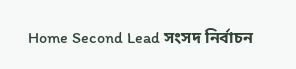Home Second Lead সংসদ নির্বাচন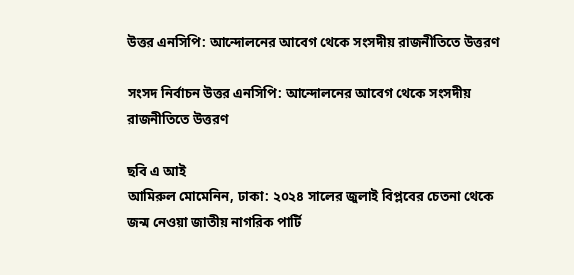উত্তর এনসিপি: আন্দোলনের আবেগ থেকে সংসদীয় রাজনীতিতে উত্তরণ

সংসদ নির্বাচন উত্তর এনসিপি: আন্দোলনের আবেগ থেকে সংসদীয় রাজনীতিতে উত্তরণ

ছবি এ আই
আমিরুল মোমেনিন, ঢাকা: ২০২৪ সালের জুলাই বিপ্লবের চেতনা থেকে জন্ম নেওয়া জাতীয় নাগরিক পার্টি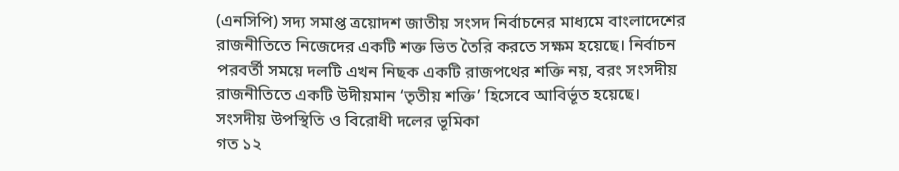(এনসিপি) সদ্য সমাপ্ত ত্রয়োদশ জাতীয় সংসদ নির্বাচনের মাধ্যমে বাংলাদেশের রাজনীতিতে নিজেদের একটি শক্ত ভিত তৈরি করতে সক্ষম হয়েছে। নির্বাচন পরবর্তী সময়ে দলটি এখন নিছক একটি রাজপথের শক্তি নয়, বরং সংসদীয় রাজনীতিতে একটি উদীয়মান ‘তৃতীয় শক্তি’ হিসেবে আবির্ভূত হয়েছে।
সংসদীয় উপস্থিতি ও বিরোধী দলের ভূমিকা
গত ১২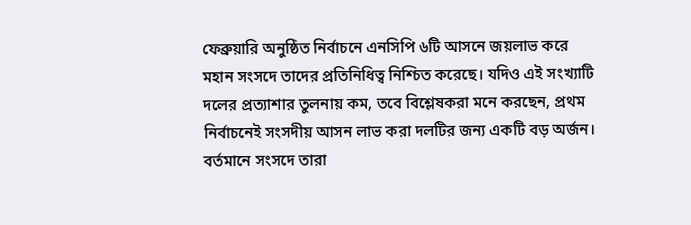ফেব্রুয়ারি অনুষ্ঠিত নির্বাচনে এনসিপি ৬টি আসনে জয়লাভ করে মহান সংসদে তাদের প্রতিনিধিত্ব নিশ্চিত করেছে। যদিও এই সংখ্যাটি দলের প্রত্যাশার তুলনায় কম, তবে বিশ্লেষকরা মনে করছেন, প্রথম নির্বাচনেই সংসদীয় আসন লাভ করা দলটির জন্য একটি বড় অর্জন। বর্তমানে সংসদে তারা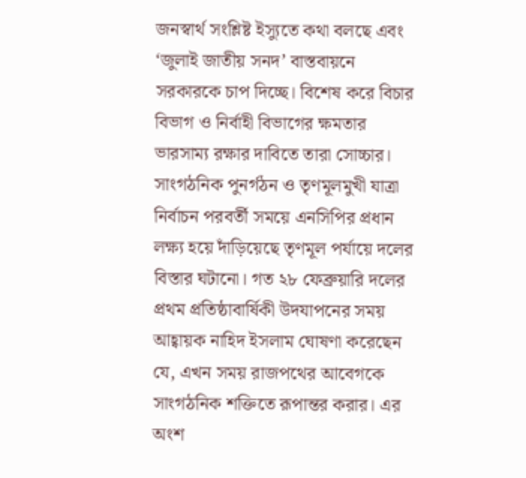জনস্বার্থ সংশ্লিষ্ট ইস্যুতে কথা বলছে এবং ‘জুলাই জাতীয় সনদ’ বাস্তবায়নে সরকারকে চাপ দিচ্ছে। বিশেষ করে বিচার বিভাগ ও নির্বাহী বিভাগের ক্ষমতার ভারসাম্য রক্ষার দাবিতে তারা সোচ্চার।
সাংগঠনিক পুনর্গঠন ও তৃণমূলমুখী যাত্রা
নির্বাচন পরবর্তী সময়ে এনসিপির প্রধান লক্ষ্য হয়ে দাঁড়িয়েছে তৃণমূল পর্যায়ে দলের বিস্তার ঘটানো। গত ২৮ ফেব্রুয়ারি দলের প্রথম প্রতিষ্ঠাবার্ষিকী উদযাপনের সময় আহ্বায়ক নাহিদ ইসলাম ঘোষণা করেছেন যে, এখন সময় রাজপথের আবেগকে সাংগঠনিক শক্তিতে রূপান্তর করার। এর অংশ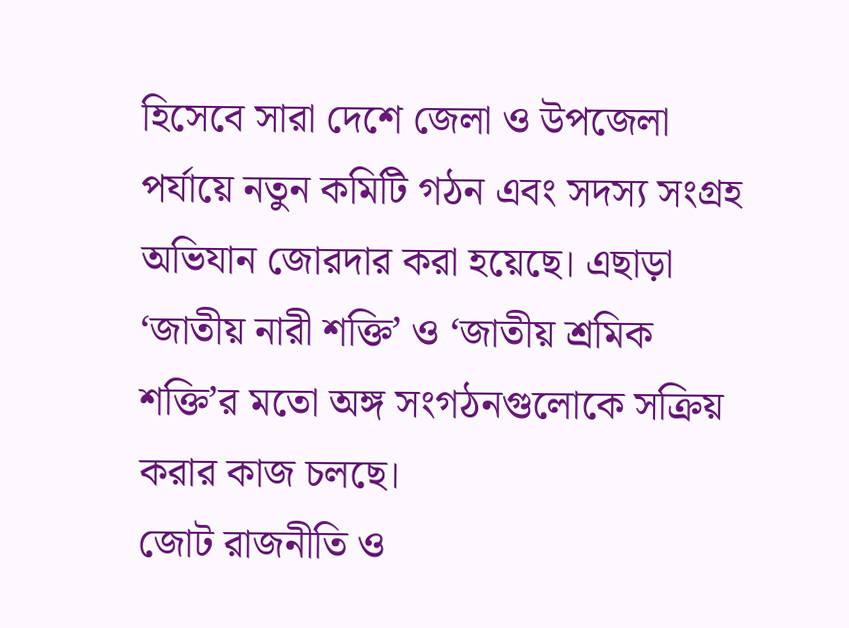হিসেবে সারা দেশে জেলা ও উপজেলা পর্যায়ে নতুন কমিটি গঠন এবং সদস্য সংগ্রহ অভিযান জোরদার করা হয়েছে। এছাড়া ‘জাতীয় নারী শক্তি’ ও ‘জাতীয় শ্রমিক শক্তি’র মতো অঙ্গ সংগঠনগুলোকে সক্রিয় করার কাজ চলছে।
জোট রাজনীতি ও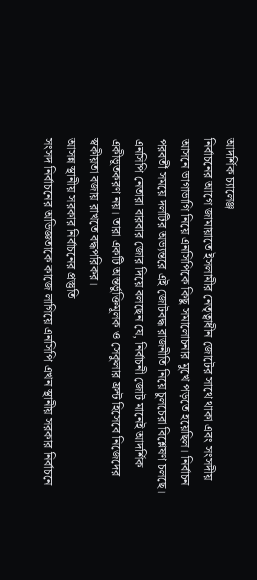আদর্শিক চ্যালেঞ্জ
নির্বাচনের আগে জামায়াতে ইসলামীর নেতৃত্বাধীন জোটের সাথে থাকা এবং সংসদীয় আসনে ভাগাভাগি নিয়ে এনসিপিকে কিছু সমালোচনার মুখে পড়তে হয়েছিল। নির্বাচন পরবর্তী সময়ে দলটির অভ্যন্তরে এই জোটবদ্ধ রাজনীতি নিয়ে চুলচেরা বিশ্লেষণ চলছে। এনসিপি নেতারা বারবার জোর দিয়ে বলছেন যে, নির্বাচনী জোট মানেই আদর্শিক একীভূতকরণ নয়। তারা একটি অন্তর্ভুক্তিমূলক ও সেকুলার ফ্রন্ট হিসেবে নিজেদের স্বকীয়তা বজায় রাখতে বদ্ধপরিকর।
আসন্ন স্থানীয় সরকার নির্বাচনের প্রস্তুতি
সংসদ নির্বাচনের অভিজ্ঞতাকে কাজে লাগিয়ে এনসিপি এখন স্থানীয় সরকার নির্বাচনে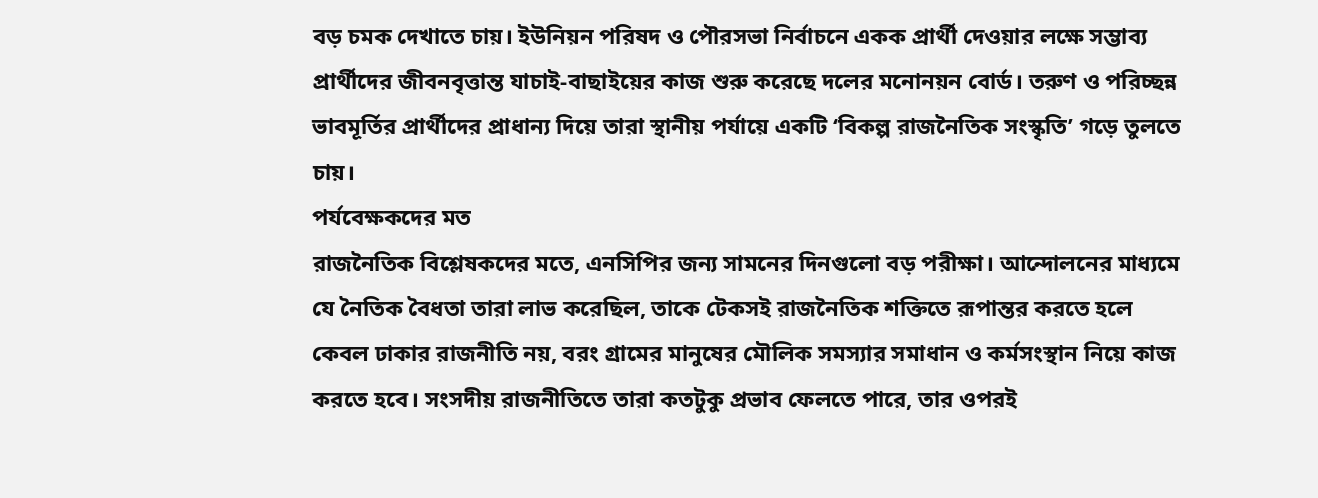বড় চমক দেখাতে চায়। ইউনিয়ন পরিষদ ও পৌরসভা নির্বাচনে একক প্রার্থী দেওয়ার লক্ষে সম্ভাব্য প্রার্থীদের জীবনবৃত্তান্ত যাচাই-বাছাইয়ের কাজ শুরু করেছে দলের মনোনয়ন বোর্ড। তরুণ ও পরিচ্ছন্ন ভাবমূর্তির প্রার্থীদের প্রাধান্য দিয়ে তারা স্থানীয় পর্যায়ে একটি ‘বিকল্প রাজনৈতিক সংস্কৃতি’ গড়ে তুলতে চায়।
পর্যবেক্ষকদের মত
রাজনৈতিক বিশ্লেষকদের মতে, এনসিপির জন্য সামনের দিনগুলো বড় পরীক্ষা। আন্দোলনের মাধ্যমে যে নৈতিক বৈধতা তারা লাভ করেছিল, তাকে টেকসই রাজনৈতিক শক্তিতে রূপান্তর করতে হলে কেবল ঢাকার রাজনীতি নয়, বরং গ্রামের মানুষের মৌলিক সমস্যার সমাধান ও কর্মসংস্থান নিয়ে কাজ করতে হবে। সংসদীয় রাজনীতিতে তারা কতটুকু প্রভাব ফেলতে পারে, তার ওপরই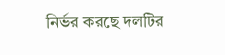নির্ভর করছে দলটির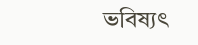ভবিষ্যৎ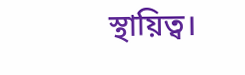স্থায়িত্ব।